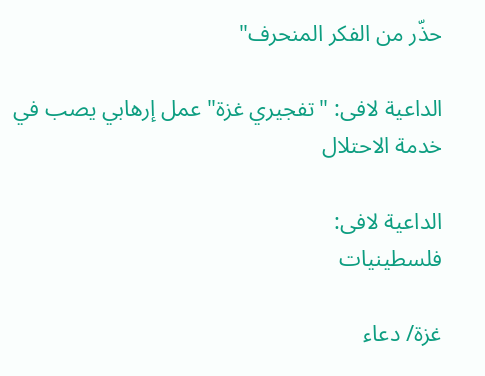حذّر من الفكر المنحرف"

الداعية لافى: "تفجيري غزة" عمل إرهابي يصب في خدمة الاحتلال

الداعية لافى:
فلسطينيات

غزة/ دعاء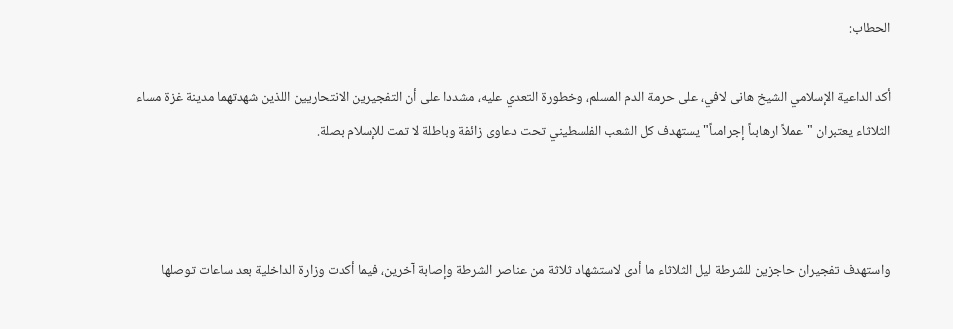الحطاب:

أكد الداعية الإسلامي الشيخ هانى لافي، على حرمة الدم المسلم، وخطورة التعدي عليه، مشددا على أن التفجيرين الانتحاريين اللذين شهدتهما مدينة غزة مساء الثلاثاء يعتبران "عملاً ارهابىاً إجرامىاً" يستهدف كل الشعب الفلسطيني تحت دعاوى زائفة وباطلة لا تمت للإسلام بصلة.



واستهدف تفجيران حاجزين للشرطة ليل الثلاثاء ما أدى لاستشهاد ثلاثة من عناصر الشرطة وإصابة آخرين، فيما أكدت وزارة الداخلية بعد ساعات توصلها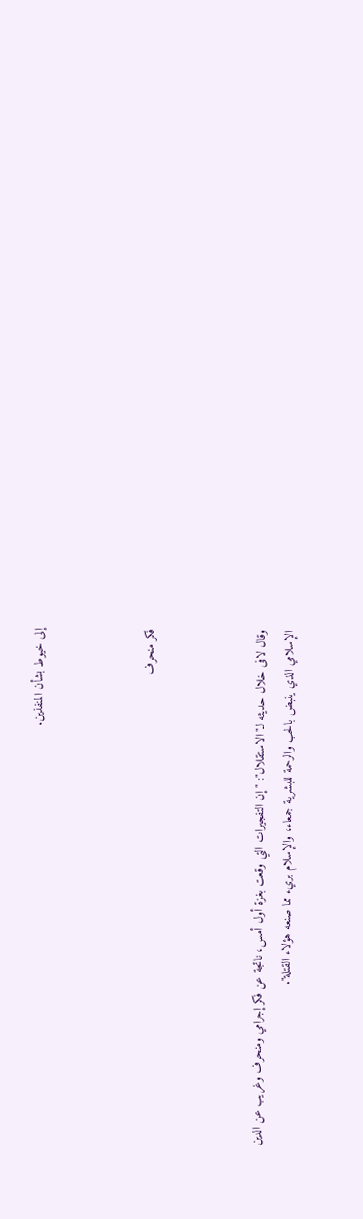إلى خيوط بشأن المنفذين.



فكر منحرف



وقال لافى خلال حديثه لـ"الاستقلال": "إن التفجيرات التي وقعت بغزة أول أمس، ناتجة عن فكر إجرامي ومنحرف وغريب عن الدين الإسلامي الذي ينبض بالحب والرحمة للبشرية جمعاء، والإسلام بريء مما صنعه هؤلاء القتلة".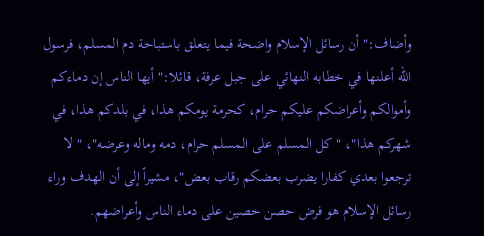وأضاف:" أن رسائل الإسلام واضحة فيما يتعلق باستباحة دم المسلم، فرسول الله أعلنها في خطابه النهائي على جبل عرفة، قائلا:" أيها الناس إن دماءكم وأموالكم وأعراضكم عليكم حرام، كحرمة يومكم هذا، في بلدكم هذا، في شهركم هذا"، " كل المسلم على المسلم حرام، دمه وماله وعرضه"، " لا ترجعوا بعدي كفارا يضرب بعضكم رقاب بعض"، مشيراً إلى أن الهدف وراء رسائل الإسلام هو فرض حصن حصين على دماء الناس وأعراضهم.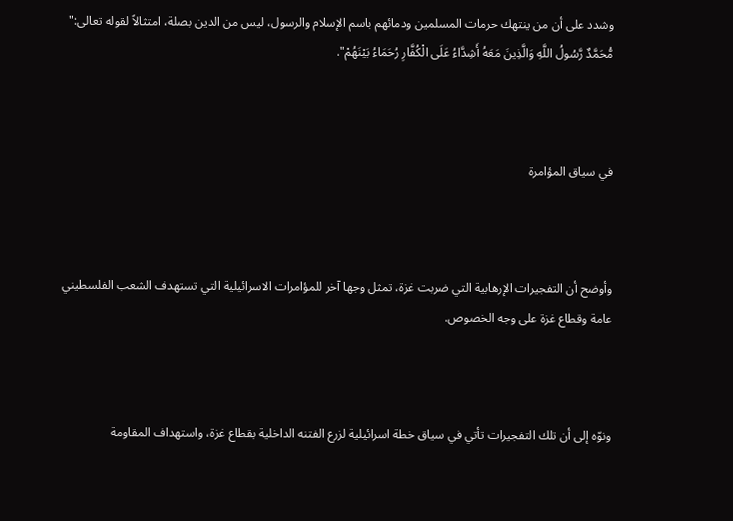وشدد على أن من ينتهك حرمات المسلمين ودمائهم باسم الإسلام والرسول، ليس من الدين بصلة، امتثالاً لقوله تعالى:" مُّحَمَّدٌ رَّسُولُ اللَّهِ وَالَّذِينَ مَعَهُ أَشِدَّاءُ عَلَى الْكُفَّارِ رُحَمَاءُ بَيْنَهُمْ".



في سياق المؤامرة



وأوضح أن التفجيرات الإرهابية التي ضربت غزة، تمثل وجها آخر للمؤامرات الاسرائيلية التي تستهدف الشعب الفلسطيني عامة وقطاع غزة على وجه الخصوص.



ونوّه إلى أن تلك التفجيرات تأتي في سياق خطة اسرائيلية لزرع الفتنه الداخلية بقطاع غزة، واستهداف المقاومة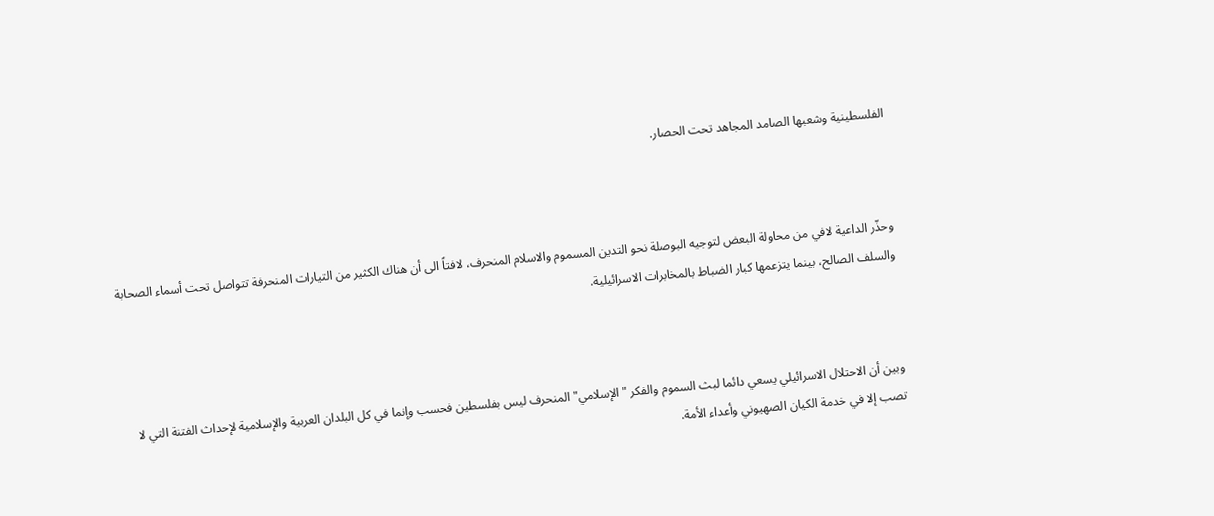الفلسطينية وشعبها الصامد المجاهد تحت الحصار.



وحذّر الداعية لافي من محاولة البعض لتوجيه البوصلة نحو التدين المسموم والاسلام المنحرف، لافتاً الى أن هناك الكثير من التيارات المنحرفة تتواصل تحت أسماء الصحابة والسلف الصالح، بينما يتزعمها كبار الضباط بالمخابرات الاسرائيلية.



وبين أن الاحتلال الاسرائيلي يسعي دائما لبث السموم والفكر "الإسلامي" المنحرف ليس بفلسطين فحسب وإنما في كل البلدان العربية والإسلامية لإحداث الفتنة التي لا تصب إلا في خدمة الكيان الصهيوني وأعداء الأمة.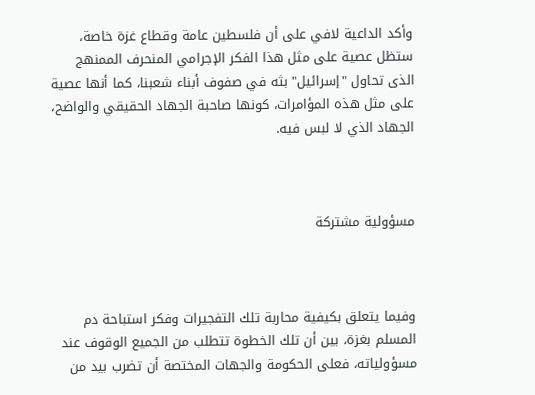وأكد الداعية لافي على أن فلسطين عامة وقطاع غزة خاصة، ستظل عصية على مثل هذا الفكر الإجرامي المنحرف الممنهج الذى تحاول "إسرائيل" بثه في صفوف أبناء شعبنا، كما أنها عصية على مثل هذه المؤامرات، كونها صاحبة الجهاد الحقيقي والواضح، الجهاد الذي لا لبس فيه.



مسؤولية مشتركة



وفيما يتعلق بكيفية محاربة تلك التفجيرات وفكر استباحة دم المسلم بغزة، بين أن تلك الخطوة تتطلب من الجميع الوقوف عند مسؤولياته، فعلى الحكومة والجهات المختصة أن تضرب بيد من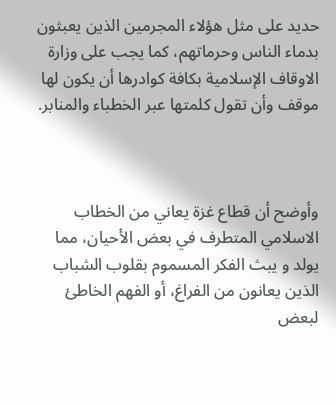حديد على مثل هؤلاء المجرمين الذين يعبثون بدماء الناس وحرماتهم، كما يجب على وزارة الاوقاف الإسلامية بكافة كوادرها أن يكون لها موقف وأن تقول كلمتها عبر الخطباء والمنابر.



وأوضح أن قطاع غزة يعاني من الخطاب الاسلامي المتطرف في بعض الأحيان، مما يولد و يبث الفكر المسموم بقلوب الشباب الذين يعانون من الفراغ، أو الفهم الخاطئ لبعض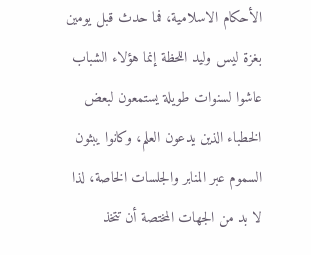الأحكام الاسلامية، فما حدث قبل يومين بغزة ليس وليد اللحظة إنما هؤلاء الشباب عاشوا لسنوات طويلة يستمعون لبعض الخطباء الذين يدعون العلم، وكانوا يبثون السموم عبر المنابر والجلسات الخاصة، لذا لا بد من الجهات المختصة أن تتخذ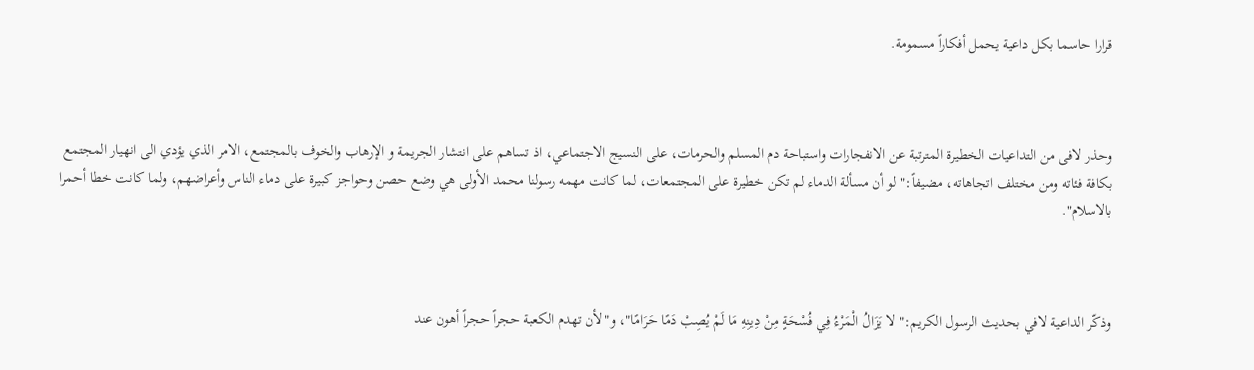قرارا حاسما بكل داعية يحمل أفكاراً مسمومة.



وحذر لافى من التداعيات الخطيرة المترتبة عن الانفجارات واستباحة دم المسلم والحرمات، على النسيج الاجتماعي، اذ تساهم على انتشار الجريمة و الإرهاب والخوف بالمجتمع، الامر الذي يؤدي الى انهيار المجتمع بكافة فئاته ومن مختلف اتجاهاته، مضيفاً:" لو أن مسألة الدماء لم تكن خطيرة على المجتمعات، لما كانت مهمه رسولنا محمد الأولى هي وضع حصن وحواجز كبيرة على دماء الناس وأعراضهم، ولما كانت خطا أحمرا بالاسلام".



وذكّر الداعية لافي بحديث الرسول الكريم:" لا يَزَالُ الْمَرْءُ فِي فُسْحَةٍ مِنْ دِينِهِ مَا لَمْ يُصِبْ دَمًا حَرَامًا"، و"لأن تهدم الكعبة حجراً حجراً أهون عند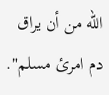الله من أن يراق دم امرئ مسلم".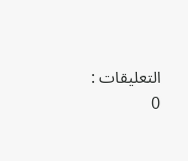التعليقات : 0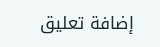إضافة تعليق